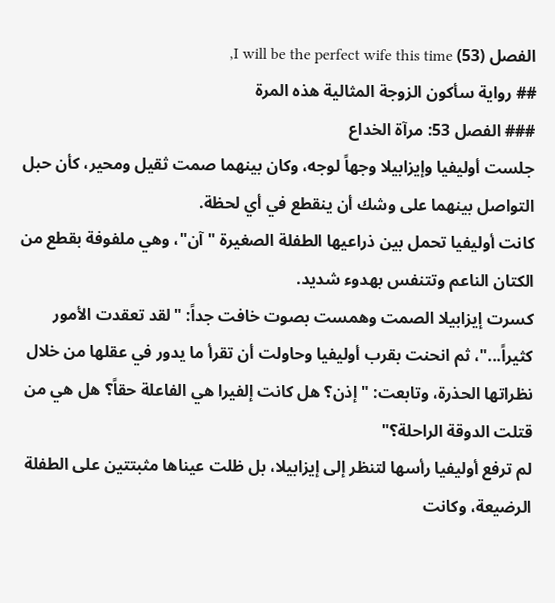الفصل (53) I will be the perfect wife this time,
## رواية سأكون الزوجة المثالية هذه المرة
### الفصل 53: مرآة الخداع
جلست أوليفيا وإيزابيلا وجهاً لوجه، وكان بينهما صمت ثقيل ومحير، كأن حبل التواصل بينهما على وشك أن ينقطع في أي لحظة.
كانت أوليفيا تحمل بين ذراعيها الطفلة الصغيرة "آن"، وهي ملفوفة بقطع من الكتان الناعم وتتنفس بهدوء شديد.
كسرت إيزابيلا الصمت وهمست بصوت خافت جداً: "لقد تعقدت الأمور كثيراً..."، ثم انحنت بقرب أوليفيا وحاولت أن تقرأ ما يدور في عقلها من خلال نظراتها الحذرة، وتابعت: "إذن؟ هل كانت إلفيرا هي الفاعلة حقاً؟ هل هي من قتلت الدوقة الراحلة؟"
لم ترفع أوليفيا رأسها لتنظر إلى إيزابيلا، بل ظلت عيناها مثبتتين على الطفلة الرضيعة، وكانت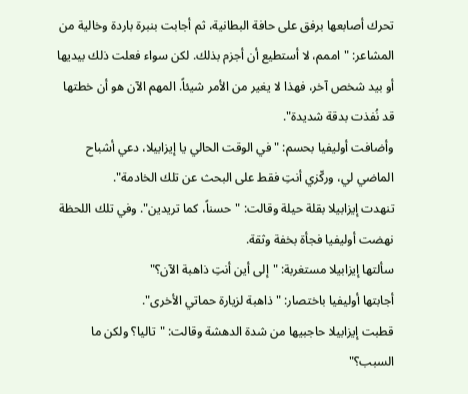تحرك أصابعها برفق على حافة البطانية، ثم أجابت بنبرة باردة وخالية من المشاعر: "اممم، لا أستطيع أن أجزم بذلك. لكن سواء فعلت ذلك بيديها أو بيد شخص آخر، فهذا لا يغير من الأمر شيئاً. المهم الآن هو أن خطتها قد نُفذت بدقة شديدة".
وأضافت أوليفيا بحسم: "في الوقت الحالي يا إيزابيلا، دعي أشباح الماضي لي، وركّزي أنتِ فقط على البحث عن تلك الخادمة".
تنهدت إيزابيلا بقلة حيلة وقالت: "حسناً، كما تريدين". وفي تلك اللحظة نهضت أوليفيا فجأة بخفة وثقة.
سألتها إيزابيلا مستغربة: "إلى أين أنتِ ذاهبة الآن؟"
أجابتها أوليفيا باختصار: "ذاهبة لزيارة حماتي الأخرى".
قطبت إيزابيلا حاجبيها من شدة الدهشة وقالت: "تاليا؟ ولكن ما السبب؟"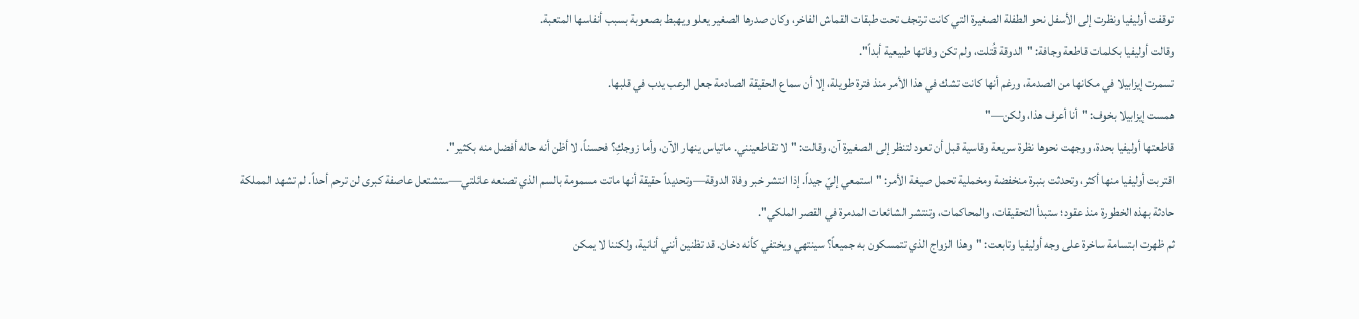توقفت أوليفيا ونظرت إلى الأسفل نحو الطفلة الصغيرة التي كانت ترتجف تحت طبقات القماش الفاخر، وكان صدرها الصغير يعلو ويهبط بصعوبة بسبب أنفاسها المتعبة.
وقالت أوليفيا بكلمات قاطعة وجافة: "الدوقة قُتلت، ولم تكن وفاتها طبيعية أبداً".
تسمرت إيزابيلا في مكانها من الصدمة، ورغم أنها كانت تشك في هذا الأمر منذ فترة طويلة، إلا أن سماع الحقيقة الصادمة جعل الرعب يدب في قلبها.
همست إيزابيلا بخوف: "أنا أعرف هذا، ولكن—"
قاطعتها أوليفيا بحدة، ووجهت نحوها نظرة سريعة وقاسية قبل أن تعود لتنظر إلى الصغيرة آن، وقالت: "لا تقاطعينني. ماتياس ينهار الآن، وأما زوجكِ؟ فحسناً، لا أظن أنه حاله أفضل منه بكثير".
اقتربت أوليفيا منها أكثر، وتحدثت بنبرة منخفضة ومخملية تحمل صيغة الأمر: "استمعي إليّ جيداً. إذا انتشر خبر وفاة الدوقة—وتحديداً حقيقة أنها ماتت مسمومة بالسم الذي تصنعه عائلتي—ستشتعل عاصفة كبرى لن ترحم أحداً. لم تشهد المملكة حادثة بهذه الخطورة منذ عقود؛ ستبدأ التحقيقات، والمحاكمات، وتنتشر الشائعات المدمرة في القصر الملكي".
ثم ظهرت ابتسامة ساخرة على وجه أوليفيا وتابعت: "وهذا الزواج الذي تتمسكون به جميعاً؟ سينتهي ويختفي كأنه دخان. قد تظنين أنني أنانية، ولكننا لا يمكن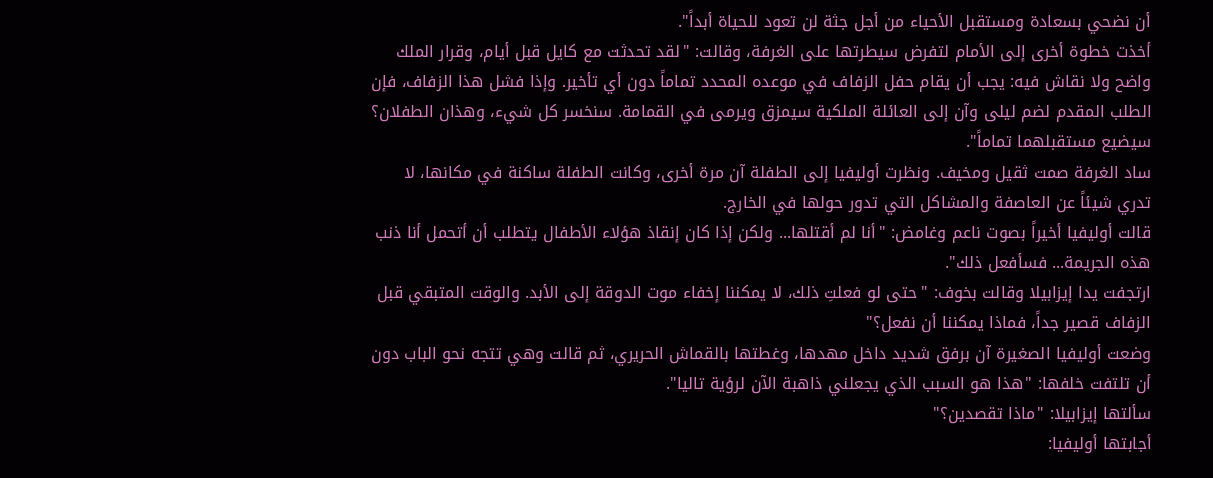أن نضحي بسعادة ومستقبل الأحياء من أجل جثة لن تعود للحياة أبداً".
أخذت خطوة أخرى إلى الأمام لتفرض سيطرتها على الغرفة، وقالت: "لقد تحدثت مع كايل قبل أيام، وقرار الملك واضح ولا نقاش فيه: يجب أن يقام حفل الزفاف في موعده المحدد تماماً دون أي تأخير. وإذا فشل هذا الزفاف، فإن الطلب المقدم لضم ليلى وآن إلى العائلة الملكية سيمزق ويرمى في القمامة. سنخسر كل شيء، وهذان الطفلان؟ سيضيع مستقبلهما تماماً".
ساد الغرفة صمت ثقيل ومخيف. ونظرت أوليفيا إلى الطفلة آن مرة أخرى، وكانت الطفلة ساكنة في مكانها، لا تدري شيئاً عن العاصفة والمشاكل التي تدور حولها في الخارج.
قالت أوليفيا أخيراً بصوت ناعم وغامض: "أنا لم أقتلها... ولكن إذا كان إنقاذ هؤلاء الأطفال يتطلب أن أتحمل أنا ذنب هذه الجريمة... فسأفعل ذلك".
ارتجفت يدا إيزابيلا وقالت بخوف: "حتى لو فعلتِ ذلك، لا يمكننا إخفاء موت الدوقة إلى الأبد. والوقت المتبقي قبل الزفاف قصير جداً، فماذا يمكننا أن نفعل؟"
وضعت أوليفيا الصغيرة آن برفق شديد داخل مهدها، وغطتها بالقماش الحريري، ثم قالت وهي تتجه نحو الباب دون أن تلتفت خلفها: "هذا هو السبب الذي يجعلني ذاهبة الآن لرؤية تاليا".
سألتها إيزابيلا: "ماذا تقصدين؟"
أجابتها أوليفيا: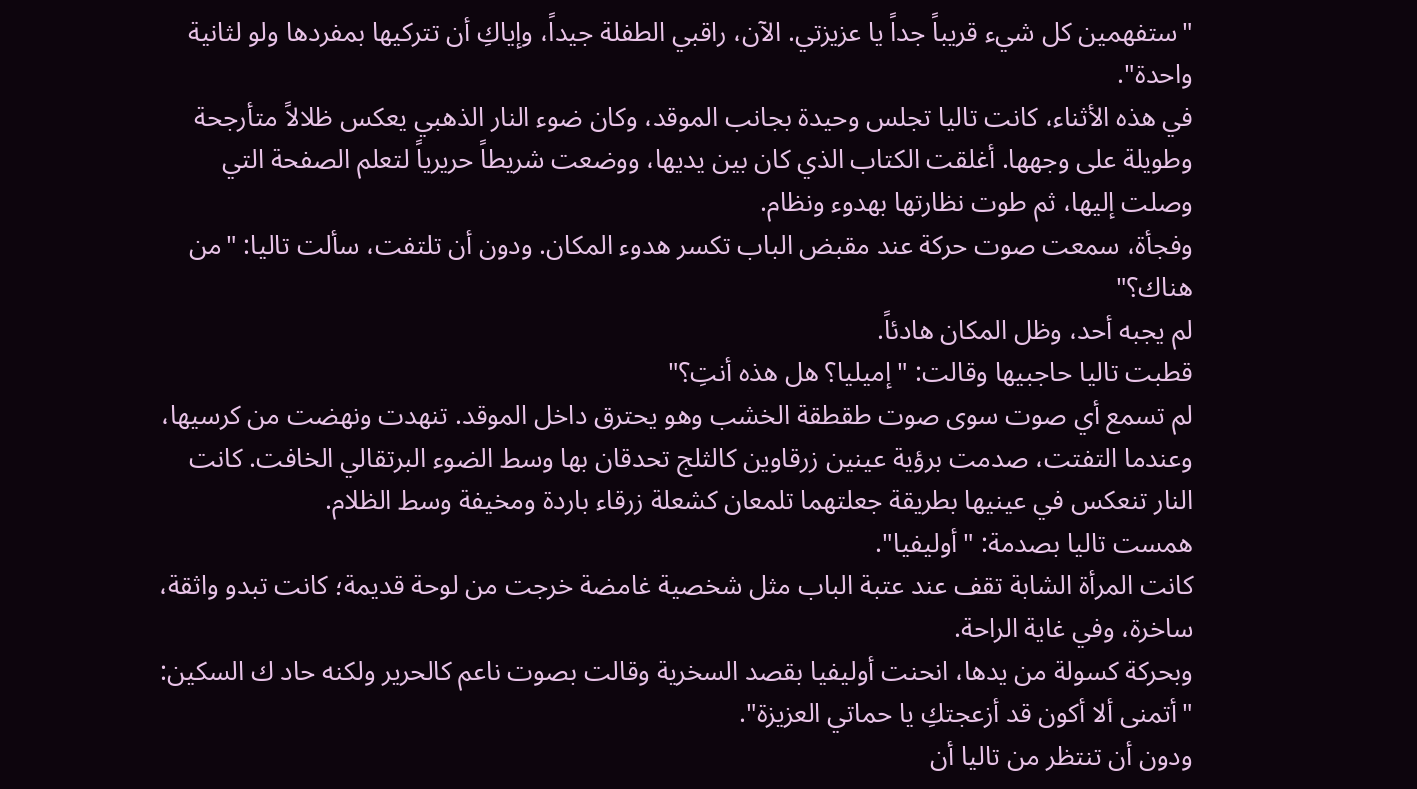"ستفهمين كل شيء قريباً جداً يا عزيزتي. الآن، راقبي الطفلة جيداً، وإياكِ أن تتركيها بمفردها ولو لثانية واحدة".
في هذه الأثناء، كانت تاليا تجلس وحيدة بجانب الموقد، وكان ضوء النار الذهبي يعكس ظلالاً متأرجحة وطويلة على وجهها. أغلقت الكتاب الذي كان بين يديها، ووضعت شريطاً حريرياً لتعلم الصفحة التي وصلت إليها، ثم طوت نظارتها بهدوء ونظام.
وفجأة، سمعت صوت حركة عند مقبض الباب تكسر هدوء المكان. ودون أن تلتفت، سألت تاليا: "من هناك؟"
لم يجبه أحد، وظل المكان هادئاً.
قطبت تاليا حاجبيها وقالت: "إميليا؟ هل هذه أنتِ؟"
لم تسمع أي صوت سوى صوت طقطقة الخشب وهو يحترق داخل الموقد. تنهدت ونهضت من كرسيها، وعندما التفتت، صدمت برؤية عينين زرقاوين كالثلج تحدقان بها وسط الضوء البرتقالي الخافت. كانت النار تنعكس في عينيها بطريقة جعلتهما تلمعان كشعلة زرقاء باردة ومخيفة وسط الظلام.
همست تاليا بصدمة: "أوليفيا".
كانت المرأة الشابة تقف عند عتبة الباب مثل شخصية غامضة خرجت من لوحة قديمة؛ كانت تبدو واثقة، ساخرة، وفي غاية الراحة.
وبحركة كسولة من يدها، انحنت أوليفيا بقصد السخرية وقالت بصوت ناعم كالحرير ولكنه حاد ك السكين: "أتمنى ألا أكون قد أزعجتكِ يا حماتي العزيزة".
ودون أن تنتظر من تاليا أن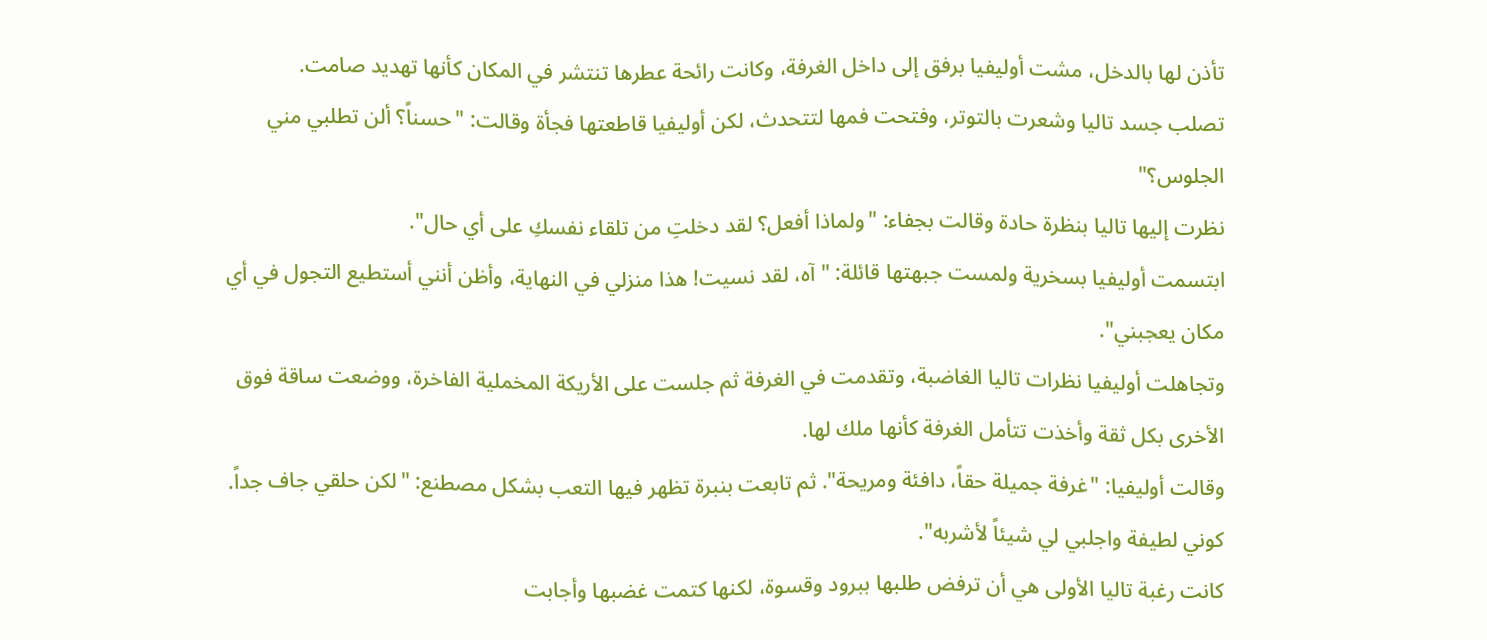تأذن لها بالدخل، مشت أوليفيا برفق إلى داخل الغرفة، وكانت رائحة عطرها تنتشر في المكان كأنها تهديد صامت.
تصلب جسد تاليا وشعرت بالتوتر، وفتحت فمها لتتحدث، لكن أوليفيا قاطعتها فجأة وقالت: "حسناً؟ ألن تطلبي مني الجلوس؟"
نظرت إليها تاليا بنظرة حادة وقالت بجفاء: "ولماذا أفعل؟ لقد دخلتِ من تلقاء نفسكِ على أي حال".
ابتسمت أوليفيا بسخرية ولمست جبهتها قائلة: "آه، لقد نسيت! هذا منزلي في النهاية، وأظن أنني أستطيع التجول في أي مكان يعجبني".
وتجاهلت أوليفيا نظرات تاليا الغاضبة، وتقدمت في الغرفة ثم جلست على الأريكة المخملية الفاخرة، ووضعت ساقة فوق الأخرى بكل ثقة وأخذت تتأمل الغرفة كأنها ملك لها.
وقالت أوليفيا: "غرفة جميلة حقاً، دافئة ومريحة". ثم تابعت بنبرة تظهر فيها التعب بشكل مصطنع: "لكن حلقي جاف جداً. كوني لطيفة واجلبي لي شيئاً لأشربه".
كانت رغبة تاليا الأولى هي أن ترفض طلبها ببرود وقسوة، لكنها كتمت غضبها وأجابت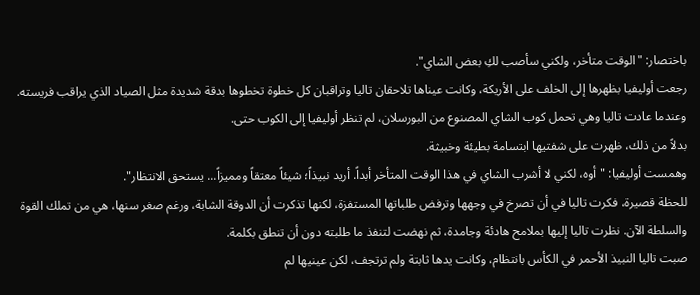باختصار: "الوقت متأخر، ولكني سأصب لكِ بعض الشاي".
رجعت أوليفيا بظهرها إلى الخلف على الأريكة، وكانت عيناها تلاحقان تاليا وتراقبان كل خطوة تخطوها بدقة شديدة مثل الصياد الذي يراقب فريسته. وعندما عادت تاليا وهي تحمل كوب الشاي المصنوع من البورسلان، لم تنظر أوليفيا إلى الكوب حتى.
بدلاً من ذلك، ظهرت على شفتيها ابتسامة بطيئة وخبيثة.
وهمست أوليفيا: "أوه، لكني لا أشرب الشاي في هذا الوقت المتأخر أبداً. أريد نبيذاً؛ شيئاً معتقاً ومميزاً... يستحق الانتظار".
للحظة قصيرة، فكرت تاليا في أن تصرخ في وجهها وترفض طلباتها المستفزة، لكنها تذكرت أن الدوقة الشابة، ورغم صغر سنها، هي من تملك القوة والسلطة الآن. نظرت تاليا إليها بملامح هادئة وجامدة، ثم نهضت لتنفذ ما طلبته دون أن تنطق بكلمة.
صبت تاليا النبيذ الأحمر في الكأس بانتظام، وكانت يدها ثابتة ولم ترتجف، لكن عينيها لم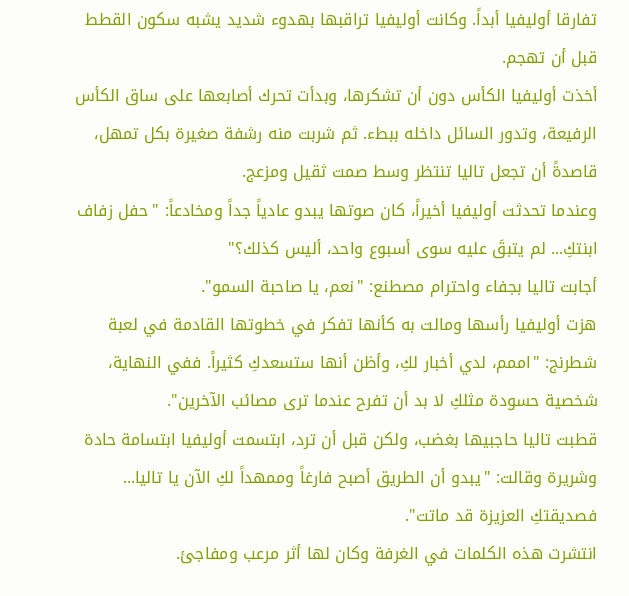تفارقا أوليفيا أبداً. وكانت أوليفيا تراقبها بهدوء شديد يشبه سكون القطط قبل أن تهجم.
أخذت أوليفيا الكأس دون أن تشكرها، وبدأت تحرك أصابعها على ساق الكأس الرفيعة، وتدور السائل داخله ببطء. ثم شربت منه رشفة صغيرة بكل تمهل، قاصدةً أن تجعل تاليا تنتظر وسط صمت ثقيل ومزعج.
وعندما تحدثت أوليفيا أخيراً، كان صوتها يبدو عادياً جداً ومخادعاً: "حفل زفاف ابنتكِ... لم يتبقَ عليه سوى أسبوع واحد، أليس كذلك؟"
أجابت تاليا بجفاء واحترام مصطنع: "نعم، يا صاحبة السمو".
هزت أوليفيا رأسها ومالت به كأنها تفكر في خطوتها القادمة في لعبة شطرنج: "اممم، لدي أخبار لكِ، وأظن أنها ستسعدكِ كثيراً. ففي النهاية، شخصية حسودة مثلكِ لا بد أن تفرح عندما ترى مصائب الآخرين".
قطبت تاليا حاجبيها بغضب، ولكن قبل أن ترد، ابتسمت أوليفيا ابتسامة حادة وشريرة وقالت: "يبدو أن الطريق أصبح فارغاً وممهداً لكِ الآن يا تاليا... فصديقتكِ العزيزة قد ماتت".
انتشرت هذه الكلمات في الغرفة وكان لها أثر مرعب ومفاجئ.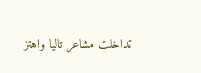تداخلت مشاعر تاليا واهتز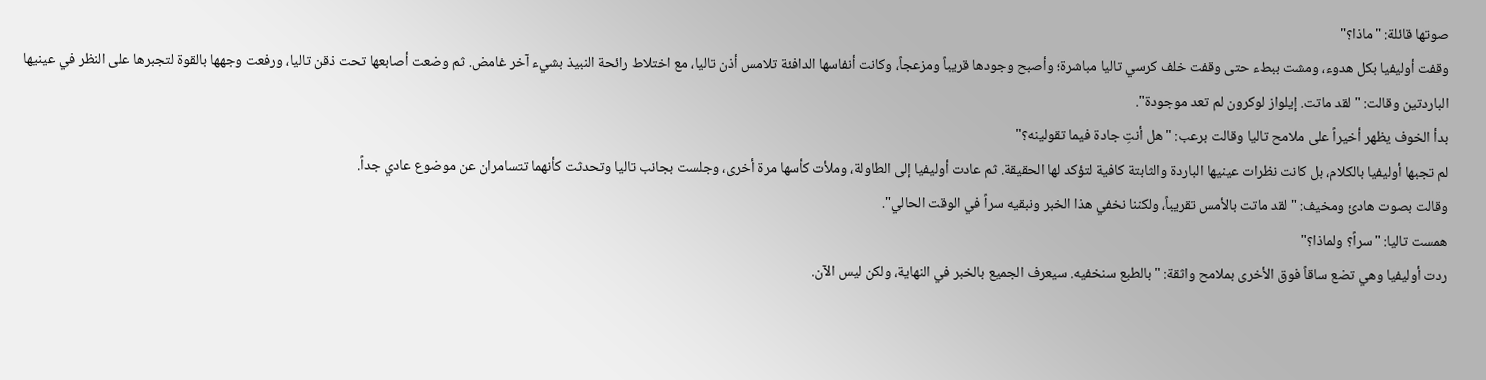صوتها قائلة: "ماذا؟"
وقفت أوليفيا بكل هدوء، ومشت ببطء حتى وقفت خلف كرسي تاليا مباشرة؛ وأصبح وجودها قريباً ومزعجاً، وكانت أنفاسها الدافئة تلامس أذن تاليا، مع اختلاط رائحة النبيذ بشيء آخر غامض. ثم وضعت أصابعها تحت ذقن تاليا، ورفعت وجهها بالقوة لتجبرها على النظر في عينيها الباردتين وقالت: "لقد ماتت. إيلواز لوكرون لم تعد موجودة".
بدأ الخوف يظهر أخيراً على ملامح تاليا وقالت برعب: "هل أنتِ جادة فيما تقولينه؟"
لم تجبها أوليفيا بالكلام، بل كانت نظرات عينيها الباردة والثابتة كافية لتؤكد لها الحقيقة. ثم عادت أوليفيا إلى الطاولة، وملأت كأسها مرة أخرى، وجلست بجانب تاليا وتحدثت كأنهما تتسامران عن موضوع عادي جداً.
وقالت بصوت هادئ ومخيف: "لقد ماتت بالأمس تقريباً، ولكننا نخفي هذا الخبر ونبقيه سراً في الوقت الحالي".
همست تاليا: "سراً؟ ولماذا؟"
ردت أوليفيا وهي تضع ساقاً فوق الأخرى بملامح واثقة: "بالطبع سنخفيه. سيعرف الجميع بالخبر في النهاية، ولكن ليس الآن.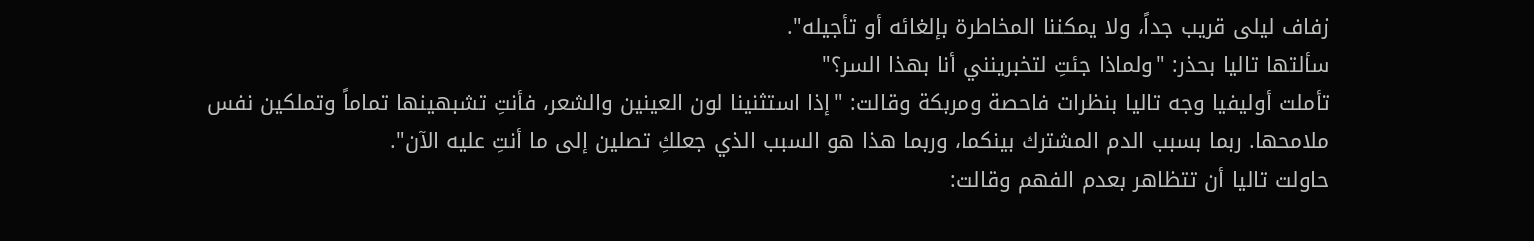زفاف ليلى قريب جداً، ولا يمكننا المخاطرة بإلغائه أو تأجيله".
سألتها تاليا بحذر: "ولماذا جئتِ لتخبرينني أنا بهذا السر؟"
تأملت أوليفيا وجه تاليا بنظرات فاحصة ومربكة وقالت: "إذا استثنينا لون العينين والشعر، فأنتِ تشبهينها تماماً وتملكين نفس ملامحها. ربما بسبب الدم المشترك بينكما، وربما هذا هو السبب الذي جعلكِ تصلين إلى ما أنتِ عليه الآن".
حاولت تاليا أن تتظاهر بعدم الفهم وقالت: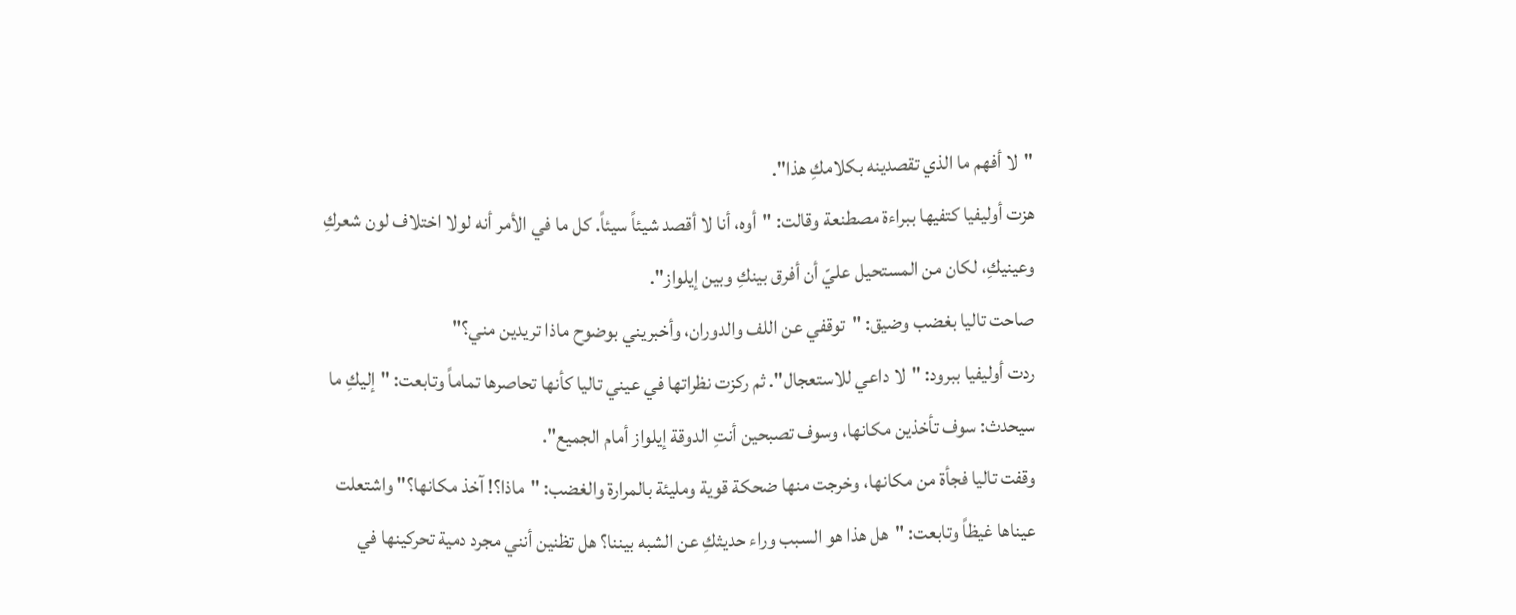"لا أفهم ما الذي تقصدينه بكلامكِ هذا".
هزت أوليفيا كتفيها ببراءة مصطنعة وقالت: "أوه، أنا لا أقصد شيئاً سيئاً. كل ما في الأمر أنه لولا اختلاف لون شعركِ وعينيكِ، لكان من المستحيل عليّ أن أفرق بينكِ وبين إيلواز".
صاحت تاليا بغضب وضيق: "توقفي عن اللف والدوران، وأخبريني بوضوح ماذا تريدين مني؟"
ردت أوليفيا ببرود: "لا داعي للاستعجال". ثم ركزت نظراتها في عيني تاليا كأنها تحاصرها تماماً وتابعت: "إليكِ ما سيحدث: سوف تأخذين مكانها، وسوف تصبحين أنتِ الدوقة إيلواز أمام الجميع".
وقفت تاليا فجأة من مكانها، وخرجت منها ضحكة قوية ومليئة بالمرارة والغضب: "ماذا؟! آخذ مكانها؟" واشتعلت عيناها غيظاً وتابعت: "هل هذا هو السبب وراء حديثكِ عن الشبه بيننا؟ هل تظنين أنني مجرد دمية تحركينها في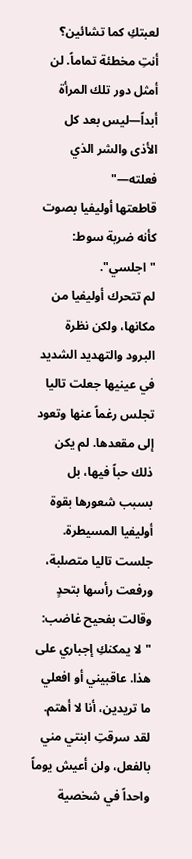لعبتكِ كما تشائين؟ أنتِ مخطئة تماماً. لن أمثل دور تلك المرأة أبداً—ليس بعد كل الأذى والشر الذي فعلته—"
قاطعتها أوليفيا بصوت كأنه ضربة سوط: "اجلسي".
لم تتحرك أوليفيا من مكانها، ولكن نظرة البرود والتهديد الشديد في عينيها جعلت تاليا تجلس رغماً عنها وتعود إلى مقعدها. لم يكن ذلك حباً فيها، بل بسبب شعورها بقوة أوليفيا المسيطرة.
جلست تاليا متصلبة، ورفعت رأسها بتحدٍ وقالت بفحيح غاضب: "لا يمكنكِ إجباري على هذا. عاقبيني أو افعلي ما تريدين، أنا لا أهتم. لقد سرقتِ ابنتي مني بالفعل، ولن أعيش يوماً واحداً في شخصية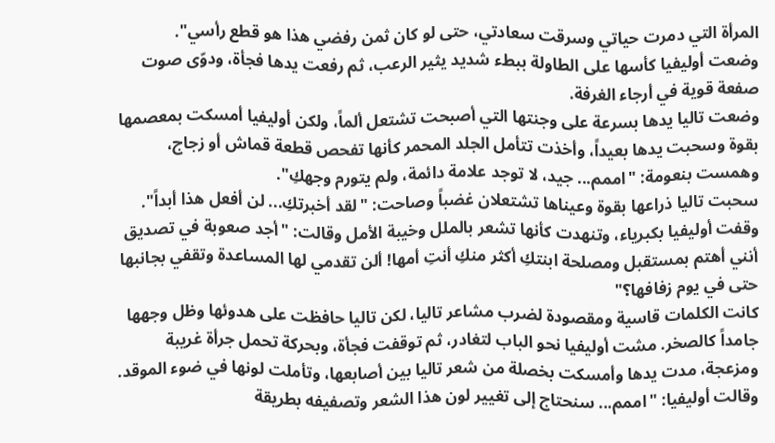المرأة التي دمرت حياتي وسرقت سعادتي، حتى لو كان ثمن رفضي هذا هو قطع رأسي".
وضعت أوليفيا كأسها على الطاولة ببطء شديد يثير الرعب، ثم رفعت يدها فجأة، ودوّى صوت صفعة قوية في أرجاء الغرفة.
وضعت تاليا يدها بسرعة على وجنتها التي أصبحت تشتعل ألماً، ولكن أوليفيا أمسكت بمعصمها بقوة وسحبت يدها بعيداً، وأخذت تتأمل الجلد المحمر كأنها تفحص قطعة قماش أو زجاج، وهمست بنعومة: "اممم... جيد، لا توجد علامة دائمة، ولم يتورم وجهكِ".
سحبت تاليا ذراعها بقوة وعيناها تشتعلان غضباً وصاحت: "لقد أخبرتكِ... لن أفعل هذا أبداً".
وقفت أوليفيا بكبرياء، وتنهدت كأنها تشعر بالملل وخيبة الأمل وقالت: "أجد صعوبة في تصديق أنني أهتم بمستقبل ومصلحة ابنتكِ أكثر منكِ أنتِ أمها! ألن تقدمي لها المساعدة وتقفي بجانبها حتى في يوم زفافها؟"
كانت الكلمات قاسية ومقصودة لضرب مشاعر تاليا، لكن تاليا حافظت على هدوئها وظل وجهها جامداً كالصخر. مشت أوليفيا نحو الباب لتغادر، ثم توقفت فجأة، وبحركة تحمل جرأة غريبة ومزعجة، مدت يدها وأمسكت بخصلة من شعر تاليا بين أصابعها، وتأملت لونها في ضوء الموقد.
وقالت أوليفيا: "اممم... سنحتاج إلى تغيير لون هذا الشعر وتصفيفه بطريقة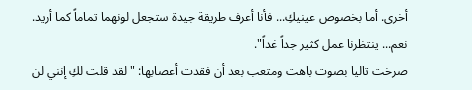أخرى. أما بخصوص عينيكِ... فأنا أعرف طريقة جيدة ستجعل لونهما تماماً كما أريد. نعم... ينتظرنا عمل كثير جداً غداً".
صرخت تاليا بصوت باهت ومتعب بعد أن فقدت أعصابها: "لقد قلت لكِ إنني لن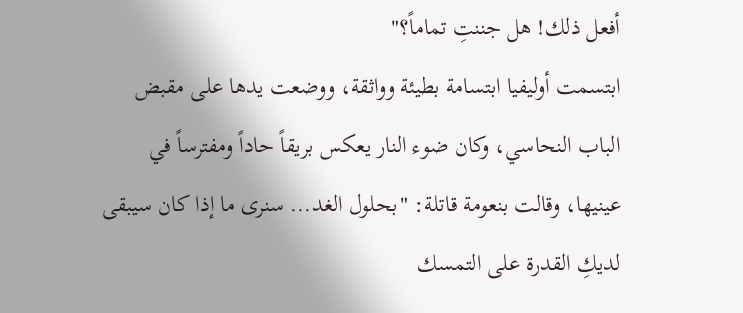أفعل ذلك! هل جننتِ تماماً؟"
ابتسمت أوليفيا ابتسامة بطيئة وواثقة، ووضعت يدها على مقبض الباب النحاسي، وكان ضوء النار يعكس بريقاً حاداً ومفترساً في عينيها، وقالت بنعومة قاتلة: "بحلول الغد... سنرى ما إذا كان سيبقى لديكِ القدرة على التمسك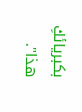بكبريائكِ هذا".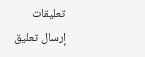تعليقات
إرسال تعليق